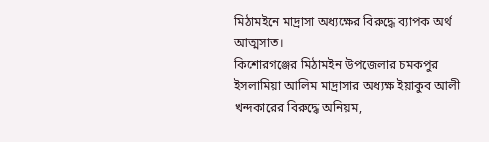মিঠামইনে মাদ্রাসা অধ্যক্ষের বিরুদ্ধে ব্যাপক অর্থ আত্মসাত।
কিশোরগঞ্জের মিঠামইন উপজেলার চমকপুর ইসলামিয়া আলিম মাদ্রাসার অধ্যক্ষ ইয়াকুব আলী খন্দকারের বিরুদ্ধে অনিয়ম,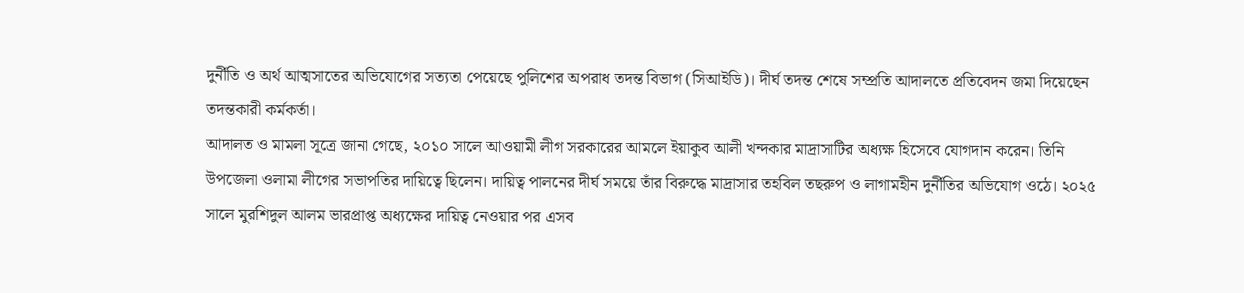দুর্নীতি ও অর্থ আত্মসাতের অভিযোগের সত্যতা পেয়েছে পুলিশের অপরাধ তদন্ত বিভাগ (সিআইডি)। দীর্ঘ তদন্ত শেষে সম্প্রতি আদালতে প্রতিবেদন জমা দিয়েছেন তদন্তকারী কর্মকর্তা।
আদালত ও মামলা সূত্রে জানা গেছে, ২০১০ সালে আওয়ামী লীগ সরকারের আমলে ইয়াকুব আলী খন্দকার মাদ্রাসাটির অধ্যক্ষ হিসেবে যোগদান করেন। তিনি উপজেলা ওলামা লীগের সভাপতির দায়িত্বে ছিলেন। দায়িত্ব পালনের দীর্ঘ সময়ে তাঁর বিরুদ্ধে মাদ্রাসার তহবিল তছরুপ ও লাগামহীন দুর্নীতির অভিযোগ ওঠে। ২০২৫ সালে মুরশিদুল আলম ভারপ্রাপ্ত অধ্যক্ষের দায়িত্ব নেওয়ার পর এসব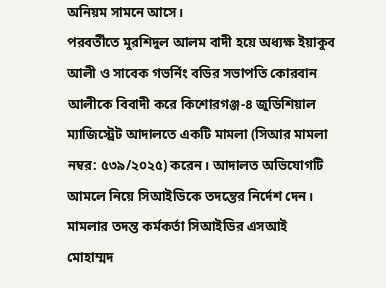অনিয়ম সামনে আসে।
পরবর্তীতে মুরশিদুল আলম বাদী হয়ে অধ্যক্ষ ইয়াকুব আলী ও সাবেক গভর্নিং বডির সভাপতি কোরবান আলীকে বিবাদী করে কিশোরগঞ্জ-৪ জুডিশিয়াল ম্যাজিস্ট্রেট আদালতে একটি মামলা (সিআর মামলা নম্বর: ৫৩৯/২০২৫) করেন। আদালত অভিযোগটি আমলে নিয়ে সিআইডিকে তদন্তের নির্দেশ দেন।
মামলার তদন্ত কর্মকর্তা সিআইডির এসআই মোহাম্মদ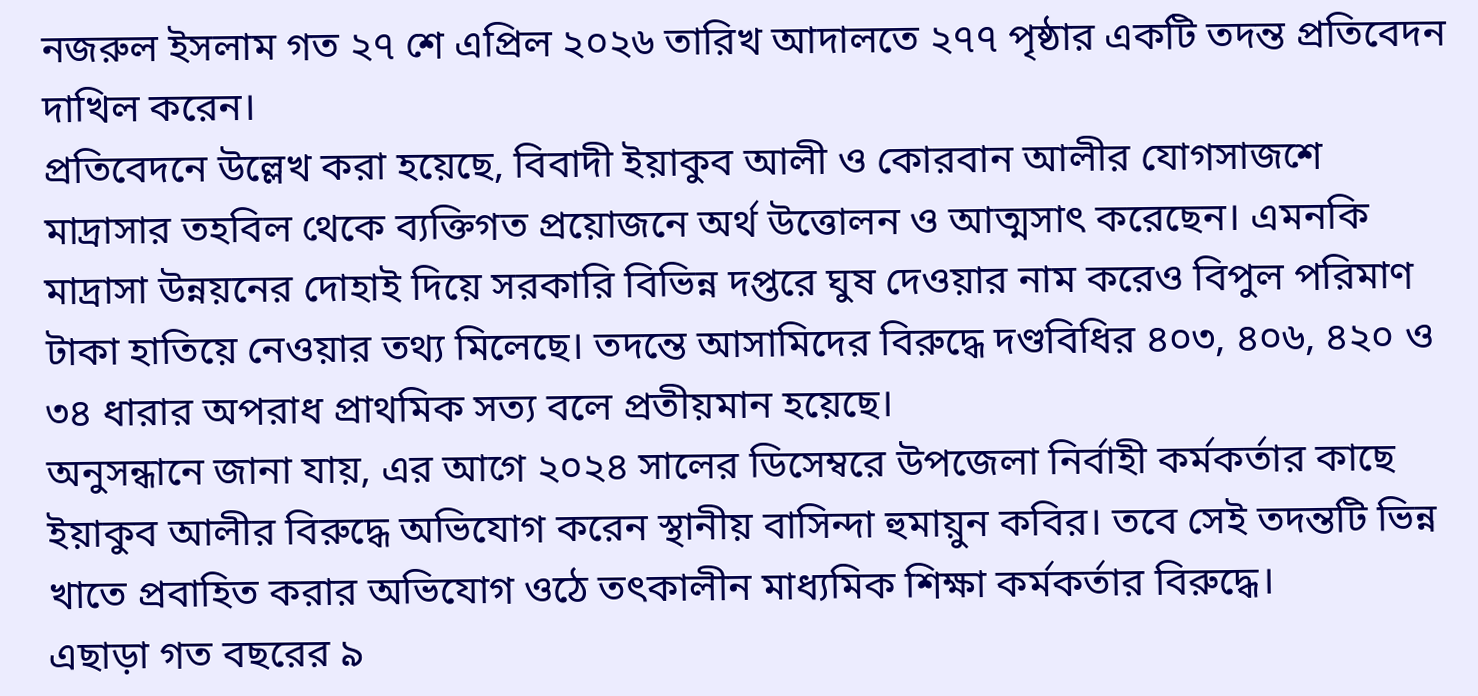নজরুল ইসলাম গত ২৭ শে এপ্রিল ২০২৬ তারিখ আদালতে ২৭৭ পৃষ্ঠার একটি তদন্ত প্রতিবেদন দাখিল করেন।
প্রতিবেদনে উল্লেখ করা হয়েছে, বিবাদী ইয়াকুব আলী ও কোরবান আলীর যোগসাজশে মাদ্রাসার তহবিল থেকে ব্যক্তিগত প্রয়োজনে অর্থ উত্তোলন ও আত্মসাৎ করেছেন। এমনকি মাদ্রাসা উন্নয়নের দোহাই দিয়ে সরকারি বিভিন্ন দপ্তরে ঘুষ দেওয়ার নাম করেও বিপুল পরিমাণ টাকা হাতিয়ে নেওয়ার তথ্য মিলেছে। তদন্তে আসামিদের বিরুদ্ধে দণ্ডবিধির ৪০৩, ৪০৬, ৪২০ ও ৩৪ ধারার অপরাধ প্রাথমিক সত্য বলে প্রতীয়মান হয়েছে।
অনুসন্ধানে জানা যায়, এর আগে ২০২৪ সালের ডিসেম্বরে উপজেলা নির্বাহী কর্মকর্তার কাছে ইয়াকুব আলীর বিরুদ্ধে অভিযোগ করেন স্থানীয় বাসিন্দা হুমায়ুন কবির। তবে সেই তদন্তটি ভিন্ন খাতে প্রবাহিত করার অভিযোগ ওঠে তৎকালীন মাধ্যমিক শিক্ষা কর্মকর্তার বিরুদ্ধে।
এছাড়া গত বছরের ৯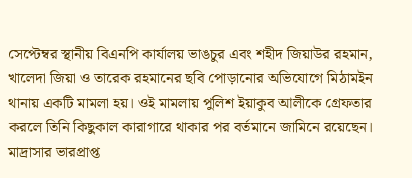সেপ্টেম্বর স্থানীয় বিএনপি কার্যালয় ভাঙচুর এবং শহীদ জিয়াউর রহমান, খালেদা জিয়া ও তারেক রহমানের ছবি পোড়ানোর অভিযোগে মিঠামইন থানায় একটি মামলা হয়। ওই মামলায় পুলিশ ইয়াকুব আলীকে গ্রেফতার করলে তিনি কিছুকাল কারাগারে থাকার পর বর্তমানে জামিনে রয়েছেন।
মাদ্রাসার ভারপ্রাপ্ত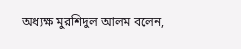অধ্যক্ষ মুরশিদুল আলম বলেন,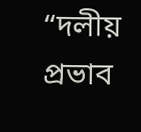“দলীয় প্রভাব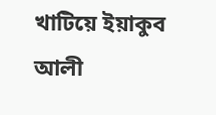খাটিয়ে ইয়াকুব আলী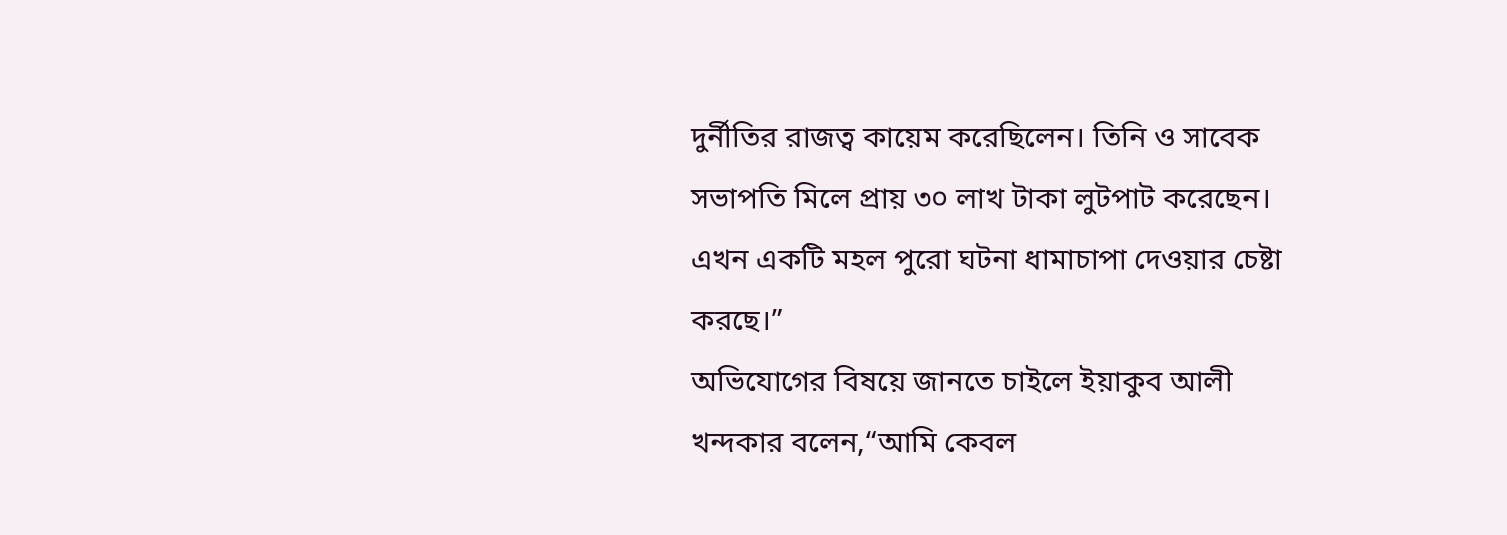দুর্নীতির রাজত্ব কায়েম করেছিলেন। তিনি ও সাবেক সভাপতি মিলে প্রায় ৩০ লাখ টাকা লুটপাট করেছেন। এখন একটি মহল পুরো ঘটনা ধামাচাপা দেওয়ার চেষ্টা করছে।”
অভিযোগের বিষয়ে জানতে চাইলে ইয়াকুব আলী খন্দকার বলেন,“আমি কেবল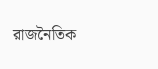রাজনৈতিক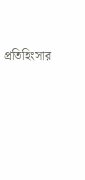প্রতিহিংসার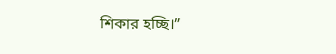শিকার হচ্ছি।”